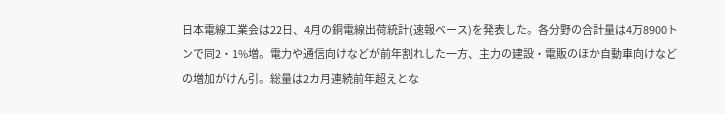日本電線工業会は22日、4月の銅電線出荷統計(速報ベース)を発表した。各分野の合計量は4万8900トンで同2・1%増。電力や通信向けなどが前年割れした一方、主力の建設・電販のほか自動車向けなどの増加がけん引。総量は2カ月連続前年超えとな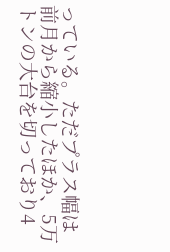っている。ただプラス幅は前月から縮小したほか、5万トンの大台を切っており4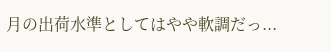月の出荷水準としてはやや軟調だっ...